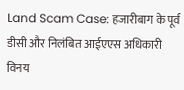Land Scam Case: हजारीबाग के पूर्व डीसी और निलंबित आईएएस अधिकारी विनय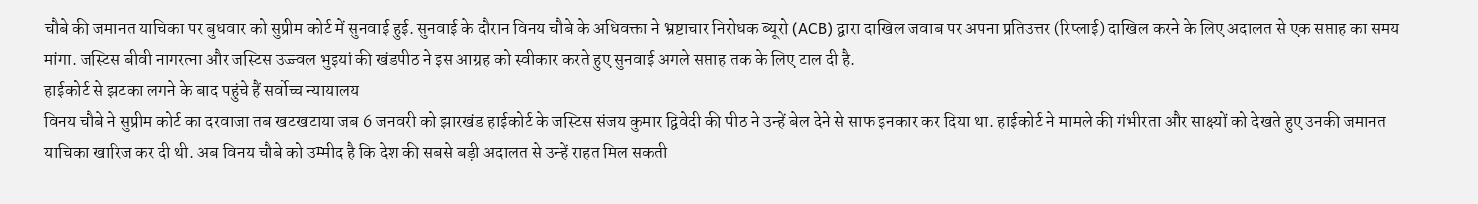चौबे की जमानत याचिका पर बुधवार को सुप्रीम कोर्ट में सुनवाई हुई. सुनवाई के दौरान विनय चौबे के अधिवक्ता ने भ्रष्टाचार निरोधक ब्यूरो (ACB) द्वारा दाखिल जवाब पर अपना प्रतिउत्तर (रिप्लाई) दाखिल करने के लिए अदालत से एक सप्ताह का समय मांगा. जस्टिस बीवी नागरत्ना और जस्टिस उज्ज्वल भुइयां की खंडपीठ ने इस आग्रह को स्वीकार करते हुए सुनवाई अगले सप्ताह तक के लिए टाल दी है.
हाईकोर्ट से झटका लगने के बाद पहुंचे हैं सर्वोच्च न्यायालय
विनय चौबे ने सुप्रीम कोर्ट का दरवाजा तब खटखटाया जब 6 जनवरी को झारखंड हाईकोर्ट के जस्टिस संजय कुमार द्विवेदी की पीठ ने उन्हें बेल देने से साफ इनकार कर दिया था. हाईकोर्ट ने मामले की गंभीरता और साक्ष्यों को देखते हुए उनकी जमानत याचिका खारिज कर दी थी. अब विनय चौबे को उम्मीद है कि देश की सबसे बड़ी अदालत से उन्हें राहत मिल सकती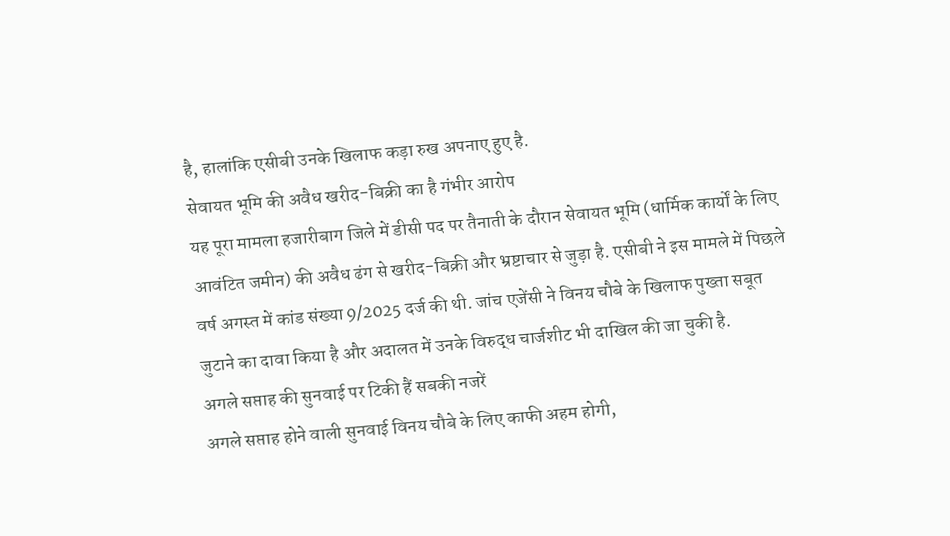है, हालांकि एसीबी उनके खिलाफ कड़ा रुख अपनाए हुए है.
सेवायत भूमि की अवैध खरीद-बिक्री का है गंभीर आरोप
यह पूरा मामला हजारीबाग जिले में डीसी पद पर तैनाती के दौरान सेवायत भूमि (धार्मिक कार्यों के लिए आवंटित जमीन) की अवैध ढंग से खरीद-बिक्री और भ्रष्टाचार से जुड़ा है. एसीबी ने इस मामले में पिछले वर्ष अगस्त में कांड संख्या 9/2025 दर्ज की थी. जांच एजेंसी ने विनय चौबे के खिलाफ पुख्ता सबूत जुटाने का दावा किया है और अदालत में उनके विरुद्ध चार्जशीट भी दाखिल की जा चुकी है.
अगले सप्ताह की सुनवाई पर टिकी हैं सबकी नजरें
अगले सप्ताह होने वाली सुनवाई विनय चौबे के लिए काफी अहम होगी,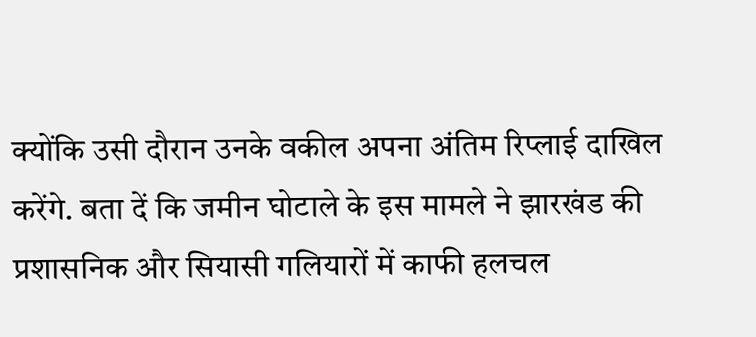क्योंकि उसी दौरान उनके वकील अपना अंतिम रिप्लाई दाखिल करेंगे. बता दें कि जमीन घोटाले के इस मामले ने झारखंड की प्रशासनिक और सियासी गलियारों में काफी हलचल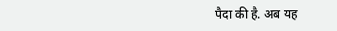पैदा की है. अब यह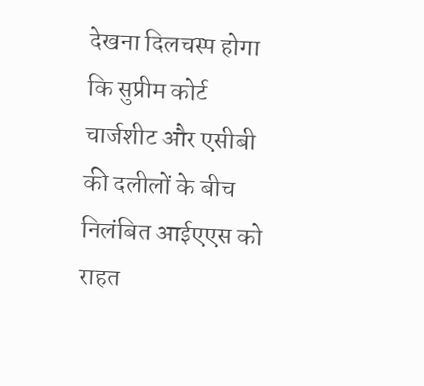देखना दिलचस्प होगा कि सुप्रीम कोर्ट चार्जशीट और एसीबी की दलीलों के बीच निलंबित आईएएस को राहत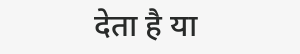देता है या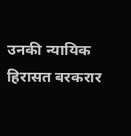उनकी न्यायिक हिरासत बरकरार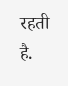रहती है.